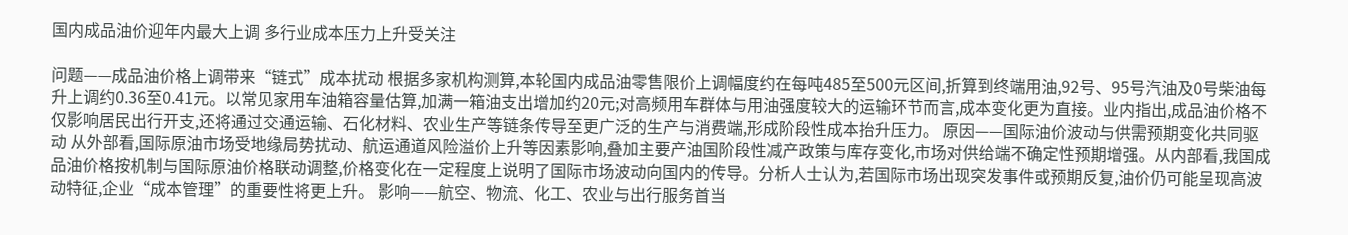国内成品油价迎年内最大上调 多行业成本压力上升受关注

问题——成品油价格上调带来“链式”成本扰动 根据多家机构测算,本轮国内成品油零售限价上调幅度约在每吨485至500元区间,折算到终端用油,92号、95号汽油及0号柴油每升上调约0.36至0.41元。以常见家用车油箱容量估算,加满一箱油支出增加约20元;对高频用车群体与用油强度较大的运输环节而言,成本变化更为直接。业内指出,成品油价格不仅影响居民出行开支,还将通过交通运输、石化材料、农业生产等链条传导至更广泛的生产与消费端,形成阶段性成本抬升压力。 原因——国际油价波动与供需预期变化共同驱动 从外部看,国际原油市场受地缘局势扰动、航运通道风险溢价上升等因素影响,叠加主要产油国阶段性减产政策与库存变化,市场对供给端不确定性预期增强。从内部看,我国成品油价格按机制与国际原油价格联动调整,价格变化在一定程度上说明了国际市场波动向国内的传导。分析人士认为,若国际市场出现突发事件或预期反复,油价仍可能呈现高波动特征,企业“成本管理”的重要性将更上升。 影响——航空、物流、化工、农业与出行服务首当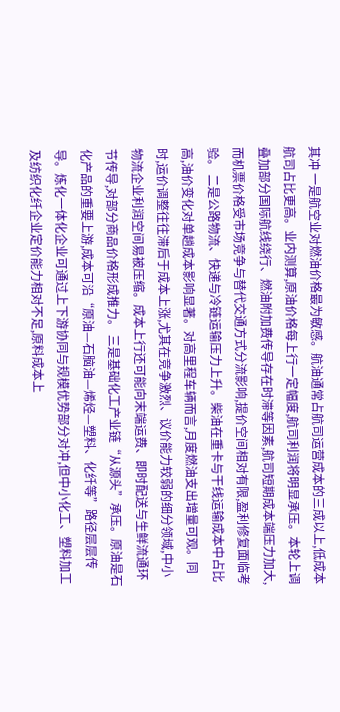其冲 一是航空业对燃油价格最为敏感。航油通常占航司运营成本的三成以上,低成本航司占比更高。业内测算,原油价格每上行一定幅度,航司利润将明显承压。本轮上调叠加部分国际航线绕行、燃油附加费传导存在时滞等因素,航司短期成本端压力加大,而机票价格受市场竞争与替代交通方式分流影响,提价空间相对有限,盈利修复面临考验。 二是公路物流、快递与冷链运输压力上升。柴油在重卡与干线运输成本中占比高,油价变化对单趟成本影响显著。对高里程车辆而言,月度燃油支出增量可观。同时,运价调整往往滞后于成本上涨,尤其在竞争激烈、议价能力较弱的细分领域,中小物流企业利润空间易被压缩。成本上行还可能向末端运费、即时配送与生鲜流通环节传导,对部分商品价格形成推力。 三是基础化工产业链“从源头”承压。原油是石化产品的重要上游,成本可沿“原油—石脑油—烯烃—塑料、化纤等”路径层层传导。炼化一体化企业可通过上下游协同与规模优势部分对冲,但中小化工、塑料加工及纺织化纤企业定价能力相对不足,原料成本上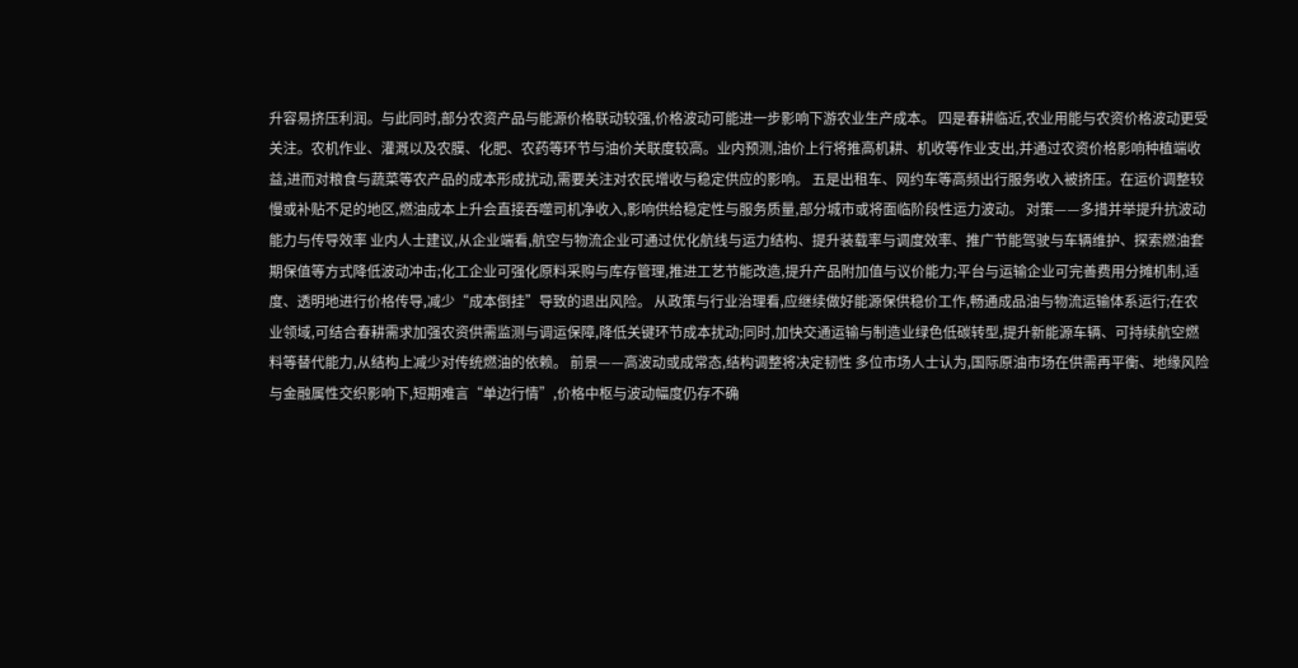升容易挤压利润。与此同时,部分农资产品与能源价格联动较强,价格波动可能进一步影响下游农业生产成本。 四是春耕临近,农业用能与农资价格波动更受关注。农机作业、灌溉以及农膜、化肥、农药等环节与油价关联度较高。业内预测,油价上行将推高机耕、机收等作业支出,并通过农资价格影响种植端收益,进而对粮食与蔬菜等农产品的成本形成扰动,需要关注对农民增收与稳定供应的影响。 五是出租车、网约车等高频出行服务收入被挤压。在运价调整较慢或补贴不足的地区,燃油成本上升会直接吞噬司机净收入,影响供给稳定性与服务质量,部分城市或将面临阶段性运力波动。 对策——多措并举提升抗波动能力与传导效率 业内人士建议,从企业端看,航空与物流企业可通过优化航线与运力结构、提升装载率与调度效率、推广节能驾驶与车辆维护、探索燃油套期保值等方式降低波动冲击;化工企业可强化原料采购与库存管理,推进工艺节能改造,提升产品附加值与议价能力;平台与运输企业可完善费用分摊机制,适度、透明地进行价格传导,减少“成本倒挂”导致的退出风险。 从政策与行业治理看,应继续做好能源保供稳价工作,畅通成品油与物流运输体系运行;在农业领域,可结合春耕需求加强农资供需监测与调运保障,降低关键环节成本扰动;同时,加快交通运输与制造业绿色低碳转型,提升新能源车辆、可持续航空燃料等替代能力,从结构上减少对传统燃油的依赖。 前景——高波动或成常态,结构调整将决定韧性 多位市场人士认为,国际原油市场在供需再平衡、地缘风险与金融属性交织影响下,短期难言“单边行情”,价格中枢与波动幅度仍存不确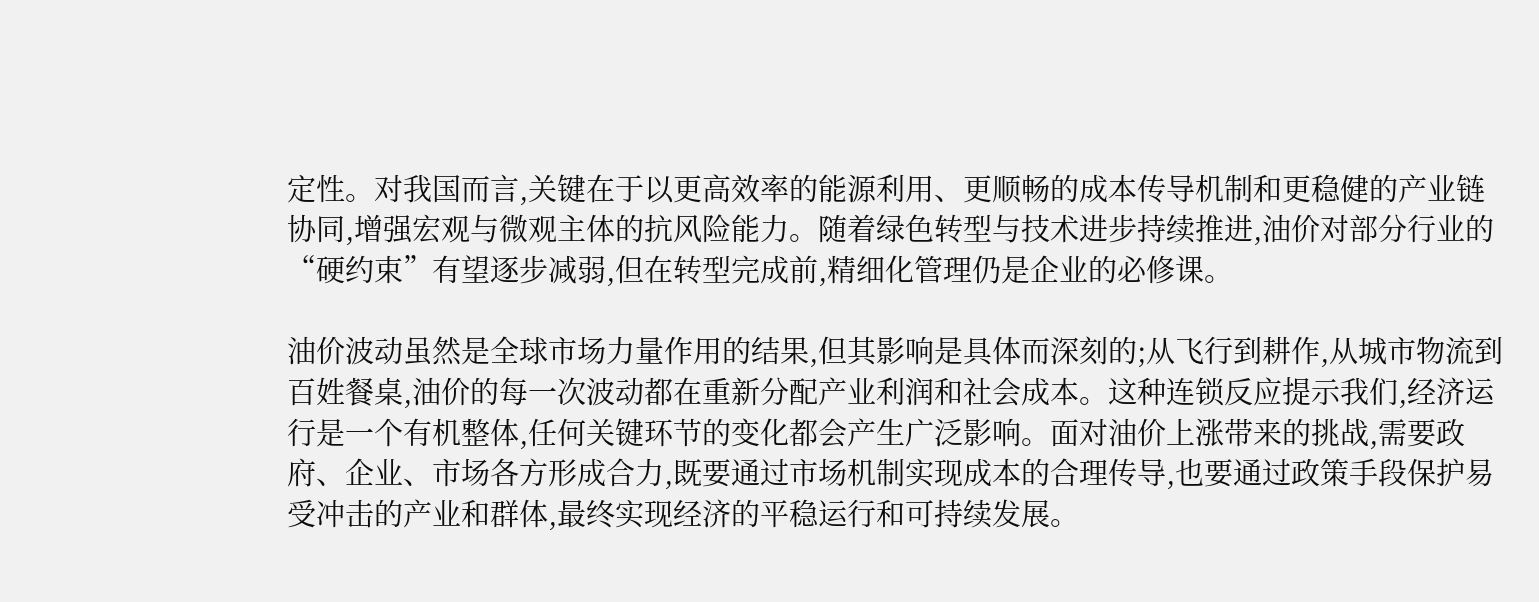定性。对我国而言,关键在于以更高效率的能源利用、更顺畅的成本传导机制和更稳健的产业链协同,增强宏观与微观主体的抗风险能力。随着绿色转型与技术进步持续推进,油价对部分行业的“硬约束”有望逐步减弱,但在转型完成前,精细化管理仍是企业的必修课。

油价波动虽然是全球市场力量作用的结果,但其影响是具体而深刻的;从飞行到耕作,从城市物流到百姓餐桌,油价的每一次波动都在重新分配产业利润和社会成本。这种连锁反应提示我们,经济运行是一个有机整体,任何关键环节的变化都会产生广泛影响。面对油价上涨带来的挑战,需要政府、企业、市场各方形成合力,既要通过市场机制实现成本的合理传导,也要通过政策手段保护易受冲击的产业和群体,最终实现经济的平稳运行和可持续发展。